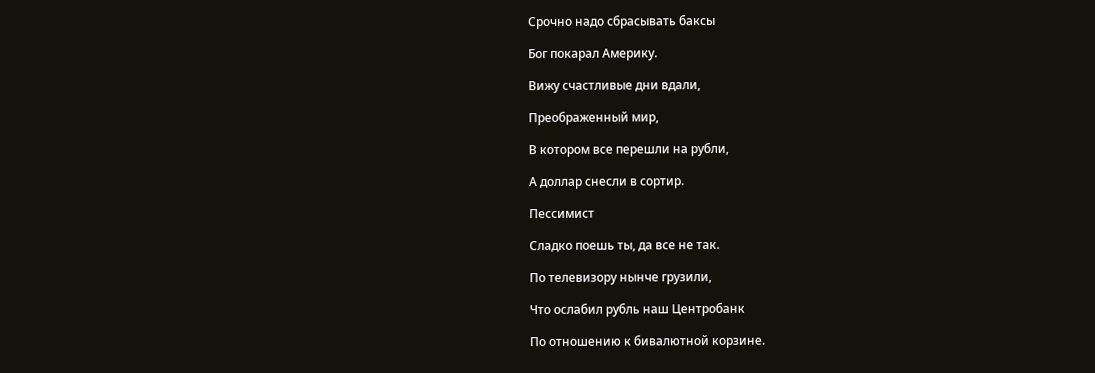Срочно надо сбрасывать баксы

Бог покарал Америку.

Вижу счастливые дни вдали,

Преображенный мир,

В котором все перешли на рубли,

А доллар снесли в сортир.

Пессимист

Сладко поешь ты, да все не так.

По телевизору нынче грузили,

Что ослабил рубль наш Центробанк

По отношению к бивалютной корзине.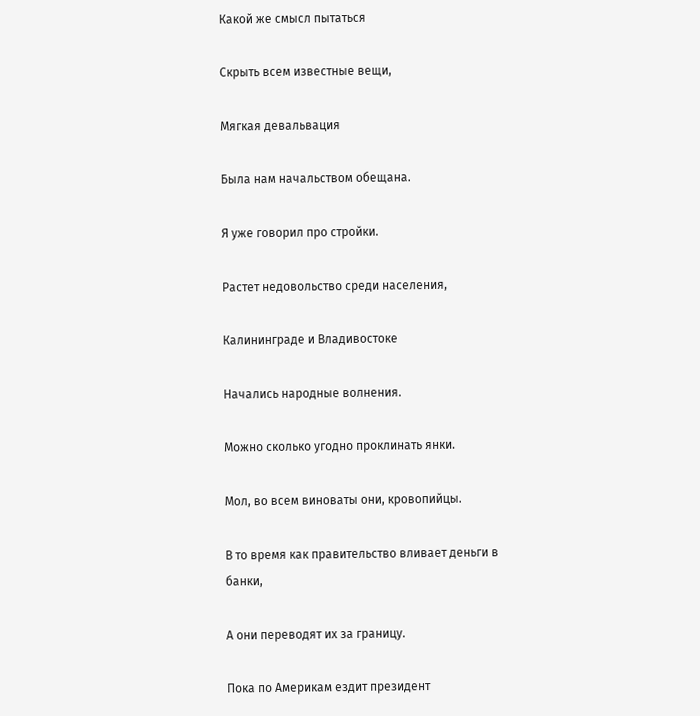Какой же смысл пытаться

Скрыть всем известные вещи,

Мягкая девальвация

Была нам начальством обещана.

Я уже говорил про стройки.

Растет недовольство среди населения,

Калининграде и Владивостоке

Начались народные волнения.

Можно сколько угодно проклинать янки.

Мол, во всем виноваты они, кровопийцы.

В то время как правительство вливает деньги в банки,

А они переводят их за границу.

Пока по Америкам ездит президент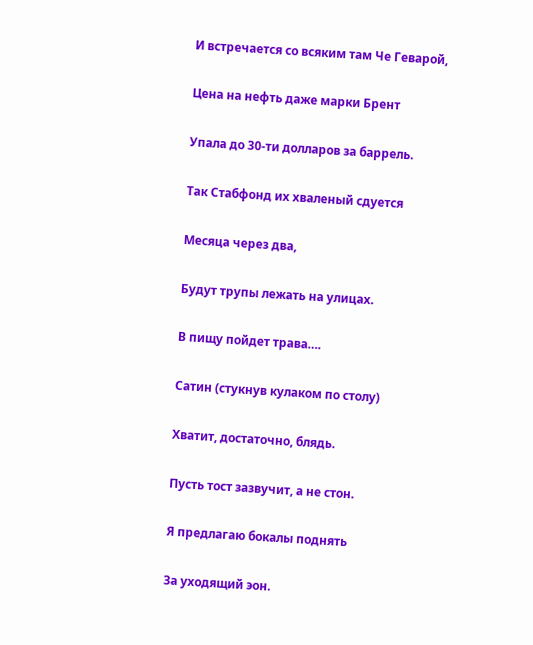И встречается со всяким там Че Геварой,

Цена на нефть даже марки Брент

Упала до 30-ти долларов за баррель.

Так Стабфонд их хваленый сдуется

Месяца через два,

Будут трупы лежать на улицах.

В пищу пойдет трава….

Сатин (стукнув кулаком по столу)

Хватит, достаточно, блядь.

Пусть тост зазвучит, а не стон.

Я предлагаю бокалы поднять

За уходящий эон.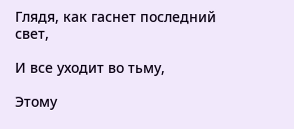Глядя, как гаснет последний свет,

И все уходит во тьму,

Этому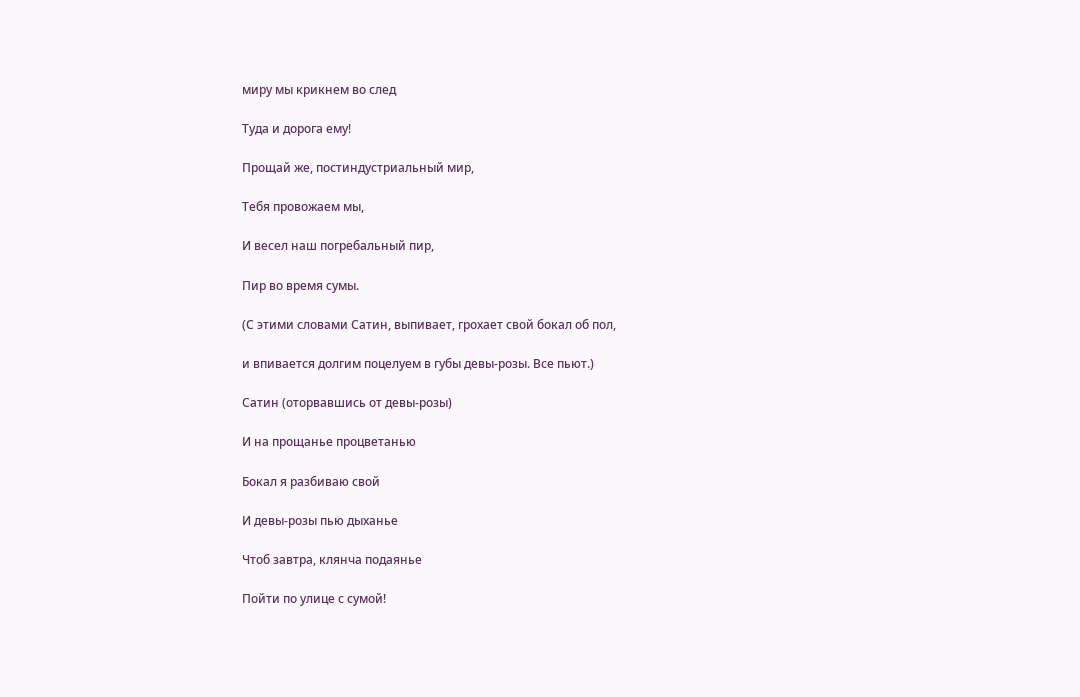миру мы крикнем во след

Туда и дорога ему!

Прощай же, постиндустриальный мир,

Тебя провожаем мы,

И весел наш погребальный пир,

Пир во время сумы.

(С этими словами Сатин, выпивает, грохает свой бокал об пол,

и впивается долгим поцелуем в губы девы-розы. Все пьют.)

Сатин (оторвавшись от девы-розы)

И на прощанье процветанью

Бокал я разбиваю свой

И девы-розы пью дыханье

Чтоб завтра, клянча подаянье

Пойти по улице с сумой!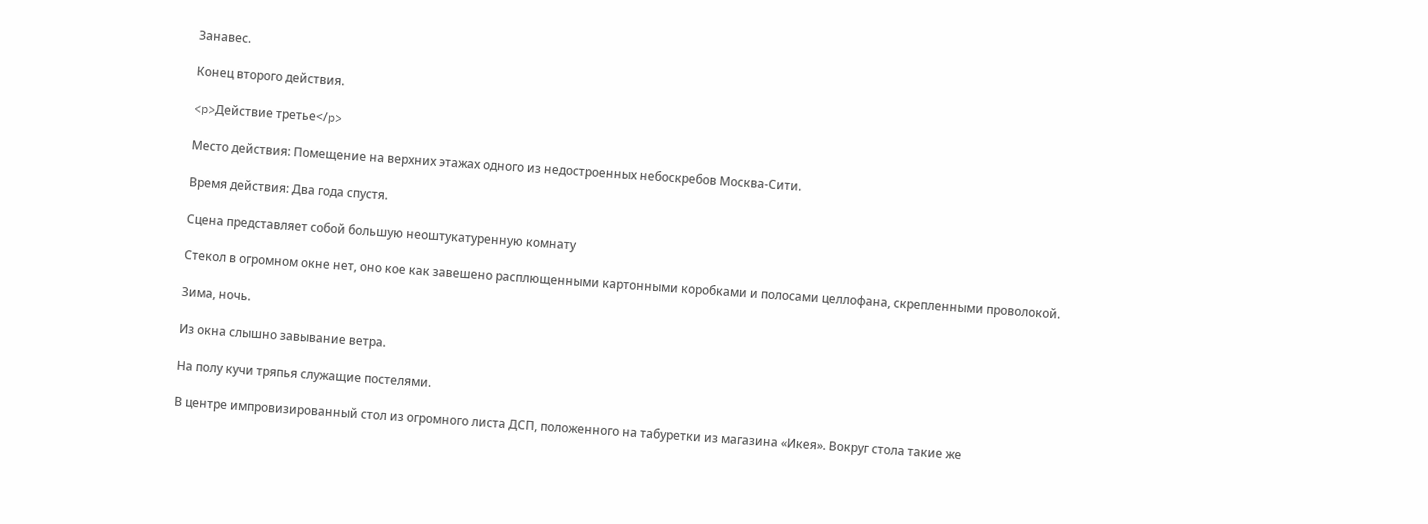Занавес.

Конец второго действия.

<p>Действие третье</p>

Место действия: Помещение на верхних этажах одного из недостроенных небоскребов Москва-Сити.

Время действия: Два года спустя.

Сцена представляет собой большую неоштукатуренную комнату

Стекол в огромном окне нет, оно кое как завешено расплющенными картонными коробками и полосами целлофана, скрепленными проволокой.

Зима, ночь.

Из окна слышно завывание ветра.

На полу кучи тряпья служащие постелями.

В центре импровизированный стол из огромного листа ДСП, положенного на табуретки из магазина «Икея». Вокруг стола такие же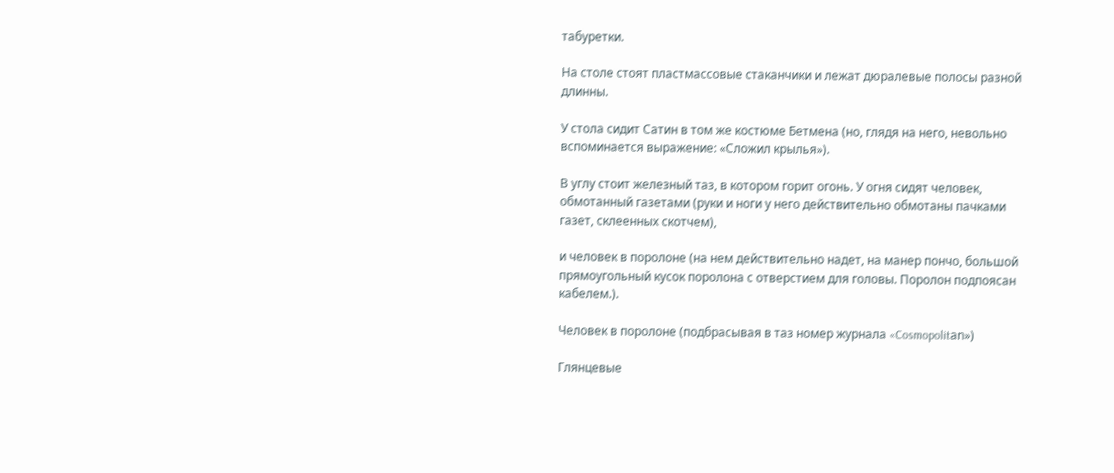табуретки.

На столе стоят пластмассовые стаканчики и лежат дюралевые полосы разной длинны.

У стола сидит Сатин в том же костюме Бетмена (но, глядя на него, невольно вспоминается выражение: «Сложил крылья»).

В углу стоит железный таз, в котором горит огонь. У огня сидят человек, обмотанный газетами (руки и ноги у него действительно обмотаны пачками газет, склеенных скотчем),

и человек в поролоне (на нем действительно надет, на манер пончо, большой прямоугольный кусок поролона с отверстием для головы. Поролон подпоясан кабелем.).

Человек в поролоне (подбрасывая в таз номер журнала «Cosmopolitаn»)

Глянцевые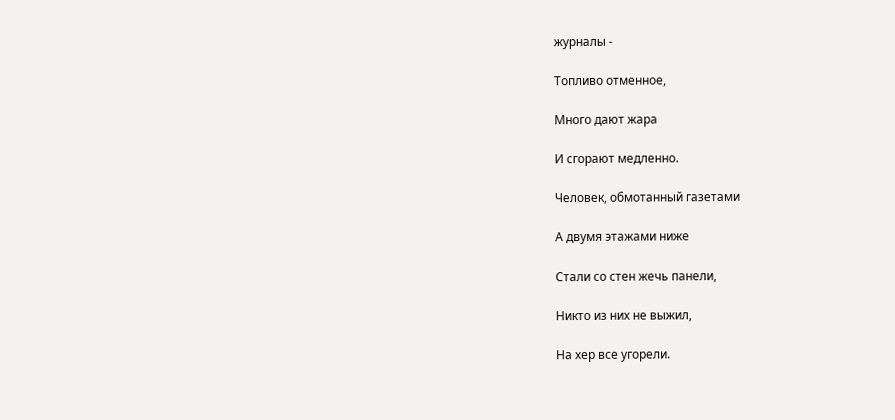журналы -

Топливо отменное,

Много дают жара

И сгорают медленно.

Человек, обмотанный газетами

А двумя этажами ниже

Стали со стен жечь панели,

Никто из них не выжил,

На хер все угорели.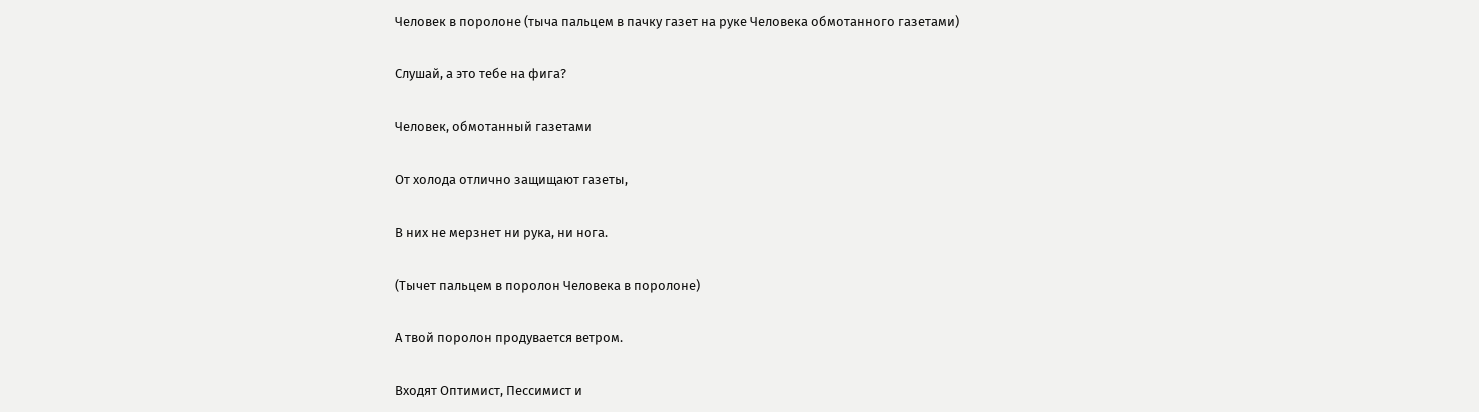Человек в поролоне (тыча пальцем в пачку газет на руке Человека обмотанного газетами)

Слушай, а это тебе на фига?

Человек, обмотанный газетами

От холода отлично защищают газеты,

В них не мерзнет ни рука, ни нога.

(Тычет пальцем в поролон Человека в поролоне)

А твой поролон продувается ветром.

Входят Оптимист, Пессимист и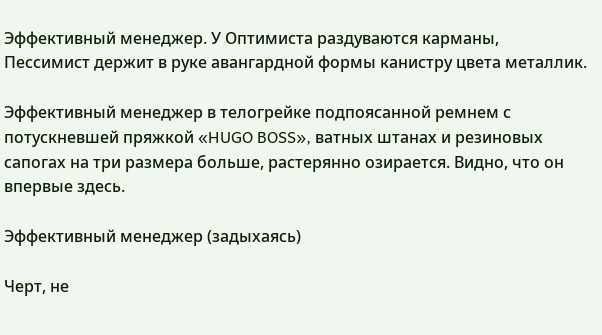Эффективный менеджер. У Оптимиста раздуваются карманы, Пессимист держит в руке авангардной формы канистру цвета металлик.

Эффективный менеджер в телогрейке подпоясанной ремнем с потускневшей пряжкой «HUGO BOSS», ватных штанах и резиновых сапогах на три размера больше, растерянно озирается. Видно, что он впервые здесь.

Эффективный менеджер (задыхаясь)

Черт, не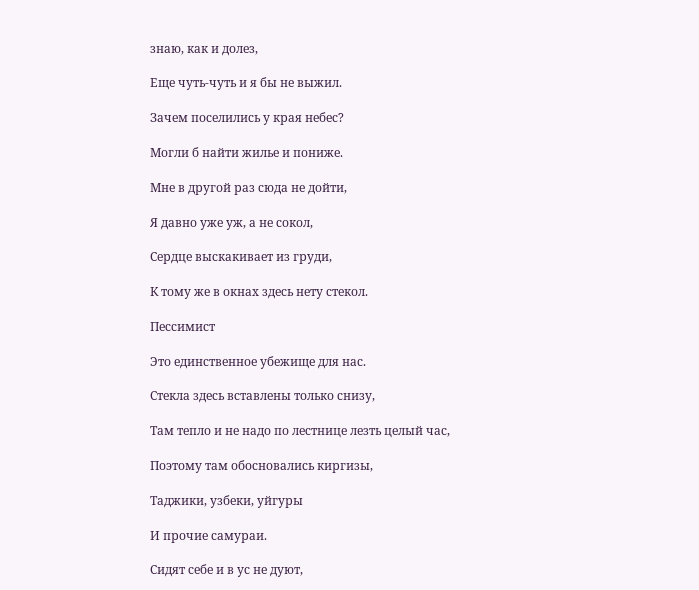знаю, как и долез,

Еще чуть-чуть и я бы не выжил.

Зачем поселились у края небес?

Могли б найти жилье и пониже.

Мне в другой раз сюда не дойти,

Я давно уже уж, а не сокол,

Сердце выскакивает из груди,

К тому же в окнах здесь нету стекол.

Пессимист

Это единственное убежище для нас.

Стекла здесь вставлены только снизу,

Там тепло и не надо по лестнице лезть целый час,

Поэтому там обосновались киргизы,

Таджики, узбеки, уйгуры

И прочие самураи.

Сидят себе и в ус не дуют,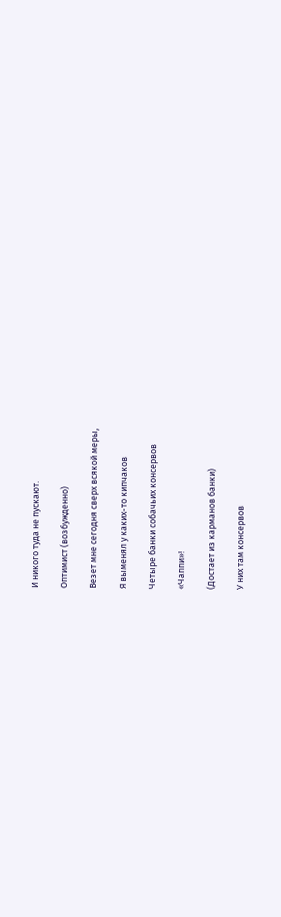И никого туда не пускают.

Оптимист (возбужденно)

Везет мне сегодня сверх всякой меры,

Я выменял у каких-то кипчаков

Четыре банки собачьих консервов

«Чаппи»!

(Достает из карманов банки)

У них там консервов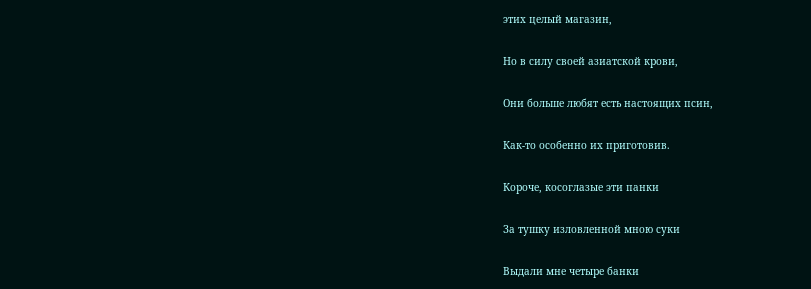этих целый магазин,

Но в силу своей азиатской крови,

Они больше любят есть настоящих псин,

Как-то особенно их приготовив.

Короче, косоглазые эти панки

За тушку изловленной мною суки

Выдали мне четыре банки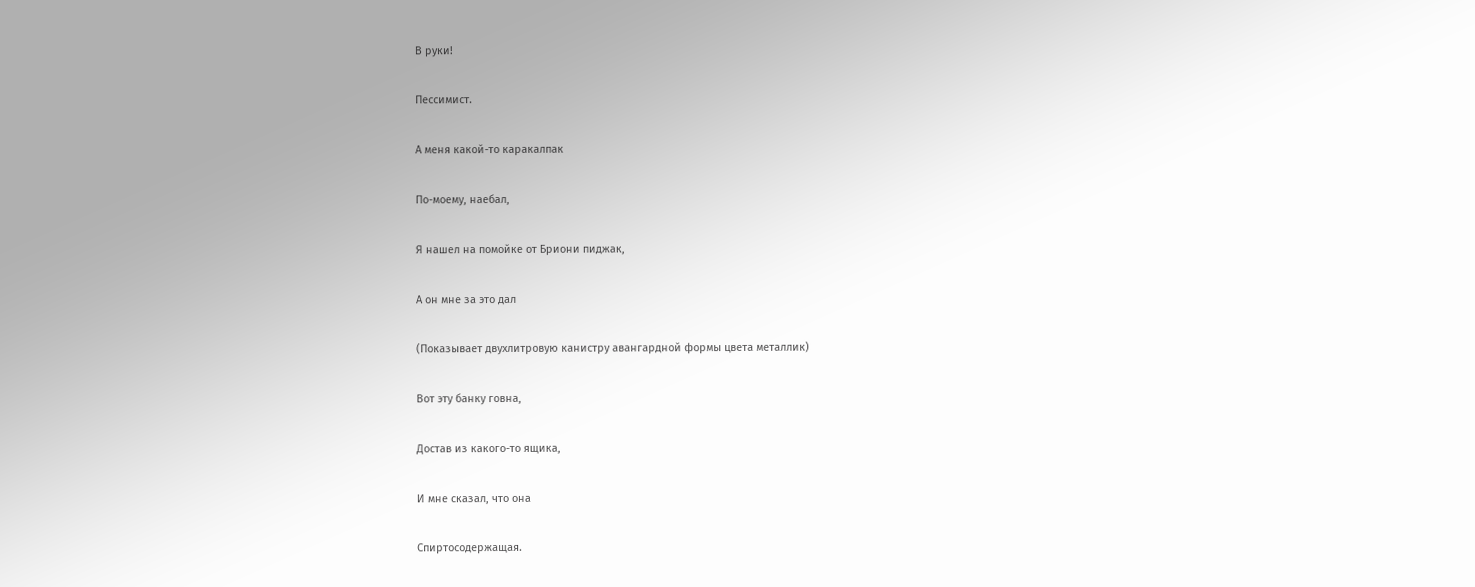В руки!

Пессимист.

А меня какой-то каракалпак

По-моему, наебал,

Я нашел на помойке от Бриони пиджак,

А он мне за это дал

(Показывает двухлитровую канистру авангардной формы цвета металлик)

Вот эту банку говна,

Достав из какого-то ящика,

И мне сказал, что она

Спиртосодержащая.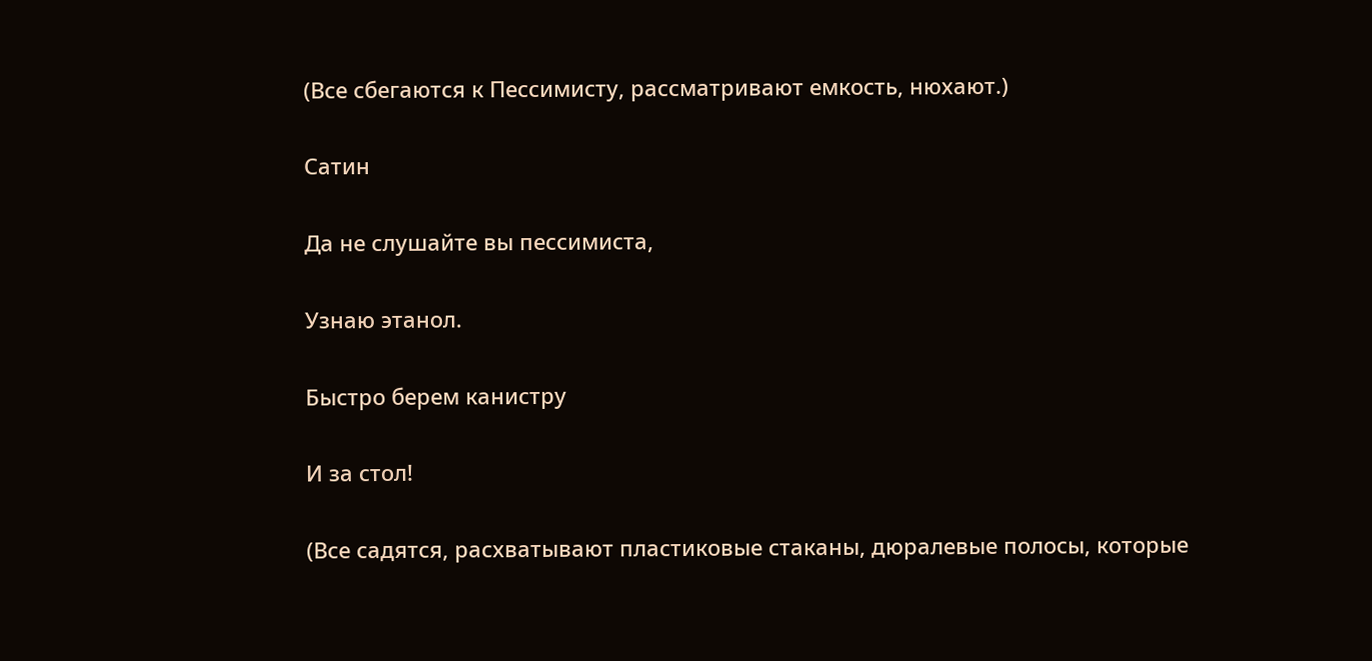(Все сбегаются к Пессимисту, рассматривают емкость, нюхают.)

Сатин

Да не слушайте вы пессимиста,

Узнаю этанол.

Быстро берем канистру

И за стол!

(Все садятся, расхватывают пластиковые стаканы, дюралевые полосы, которые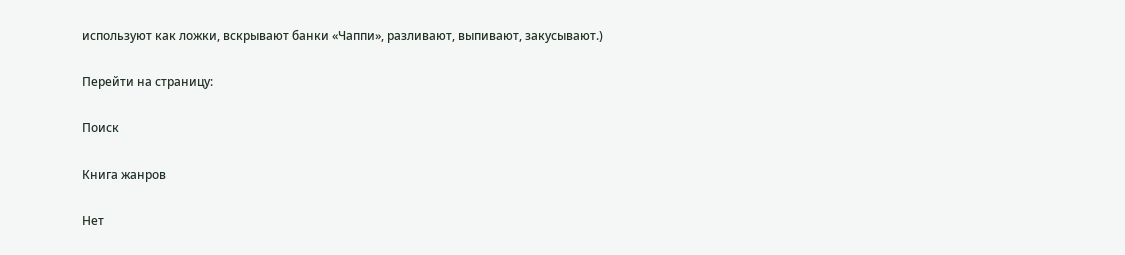используют как ложки, вскрывают банки «Чаппи», разливают, выпивают, закусывают.)

Перейти на страницу:

Поиск

Книга жанров

Нет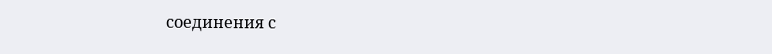соединения с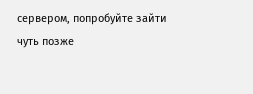сервером, попробуйте зайти чуть позже